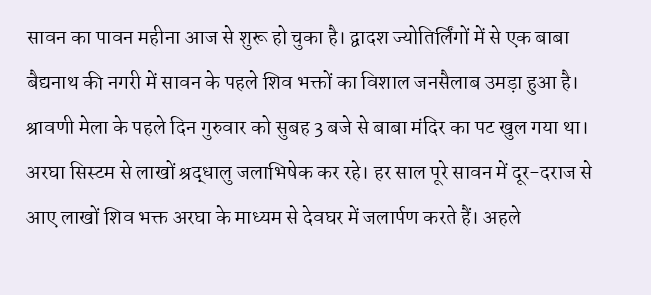सावन का पावन महीना आज से शुरू हो चुका है। द्वादश ज्योतिर्लिंगों में से एक बाबा बैद्यनाथ की नगरी में सावन के पहले शिव भक्तों का विशाल जनसैलाब उमड़ा हुआ है। श्रावणी मेला के पहले दिन गुरुवार को सुबह 3 बजे से बाबा मंदिर का पट खुल गया था। अरघा सिस्टम से लाखों श्रद्धालु जलाभिषेक कर रहे। हर साल पूरे सावन में दूर-दराज से आए लाखों शिव भक्त अरघा के माध्यम से देवघर में जलार्पण करते हैं। अहले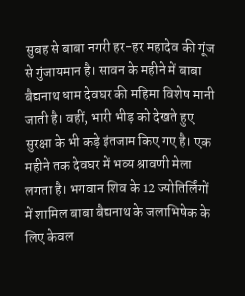सुबह से बाबा नगरी हर-हर महादेव की गूंज से गुंजायमान है। सावन के महीने में बाबा बैद्यनाथ धाम देवघर की महिमा विशेष मानी जाती है। वहीं, भारी भीड़ को देखते हुए सुरक्षा के भी कड़े इंतजाम किए गए है। एक महीने तक देवघर में भव्य श्रावणी मेला लगता है। भगवान शिव के 12 ज्योतिर्लिंगों में शामिल बाबा बैद्यनाथ के जलाभिषेक के लिए केवल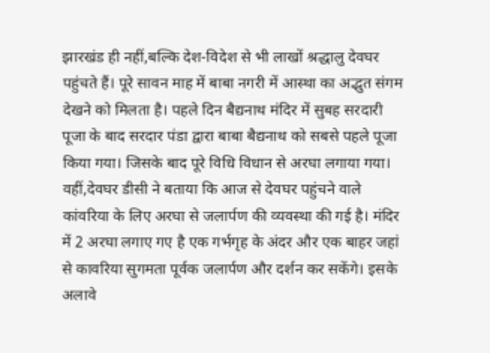झारखंड ही नहीं,बल्कि देश-विदेश से भी लाखों श्रद्धालु देवघर पहुंचते हैं। पूरे सावन माह में बाबा नगरी में आस्था का अद्भुत संगम देखने को मिलता है। पहले दिन बैद्यनाथ मंदिर में सुबह सरदारी पूजा के बाद सरदार पंडा द्वारा बाबा बैद्यनाथ को सबसे पहले पूजा किया गया। जिसके बाद पूरे विधि विधान से अरघा लगाया गया।
वहीं,देवघर डीसी ने बताया कि आज से देवघर पहुंचने वाले कांवरिया के लिए अरघा से जलार्पण की व्यवस्था की गई है। मंदिर में 2 अरघा लगाए गए है एक गर्भगृह के अंदर और एक बाहर जहां से कावरिया सुगमता पूर्वक जलार्पण और दर्शन कर सकेंगे। इसके अलावे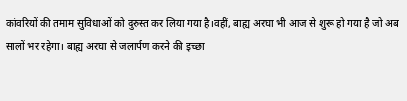कांवरियों की तमाम सुविधाओं को दुरुस्त कर लिया गया है।वहीं, बाह्य अरघा भी आज से शुरू हो गया है जो अब सालों भर रहेगा। बाह्य अरघा से जलार्पण करने की इच्छा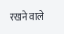रखने वाले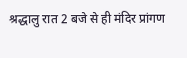श्रद्धालु रात 2 बजे से ही मंदिर प्रांगण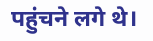पहुंचने लगे थे।